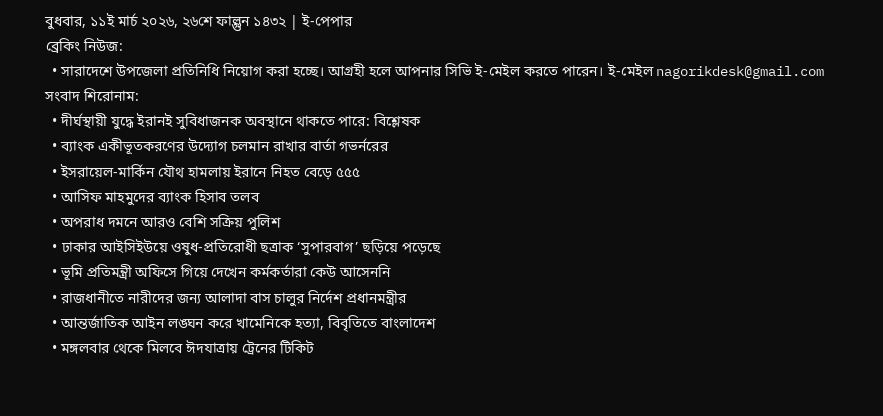বুধবার, ১১ই মার্চ ২০২৬, ২৬শে ফাল্গুন ১৪৩২ | ই-পেপার
ব্রেকিং নিউজ:
  • সারাদেশে উপজেলা প্রতিনিধি নিয়োগ করা হচ্ছে। আগ্রহী হলে আপনার সিভি ই-মেইল করতে পারেন। ই-মেইল nagorikdesk@gmail.com
সংবাদ শিরোনাম:
  • দীর্ঘস্থায়ী যুদ্ধে ইরানই সুবিধাজনক অবস্থানে থাকতে পারে: বিশ্লেষক
  • ব্যাংক একীভূতকরণের উদ্যোগ চলমান রাখার বার্তা গভর্নরের
  • ইসরায়েল-মার্কিন যৌথ হামলায় ইরানে নিহত বেড়ে ৫৫৫
  • আসিফ মাহমুদের ব্যাংক হিসাব তলব
  • অপরাধ দমনে আরও বেশি সক্রিয় পুলিশ
  • ঢাকার আইসিইউয়ে ওষুধ-প্রতিরোধী ছত্রাক ‘সুপারবাগ’ ছড়িয়ে পড়েছে
  • ভূমি প্রতিমন্ত্রী অফিসে গিয়ে দেখেন কর্মকর্তারা কেউ আসেননি
  • রাজধানীতে নারীদের জন্য আলাদা বাস চালুর নির্দেশ প্রধানমন্ত্রীর
  • আন্তর্জাতিক আইন লঙ্ঘন করে খামেনিকে হত্যা, বিবৃতিতে বাংলাদেশ
  • মঙ্গলবার থেকে মিলবে ঈদযাত্রায় ট্রেনের টিকিট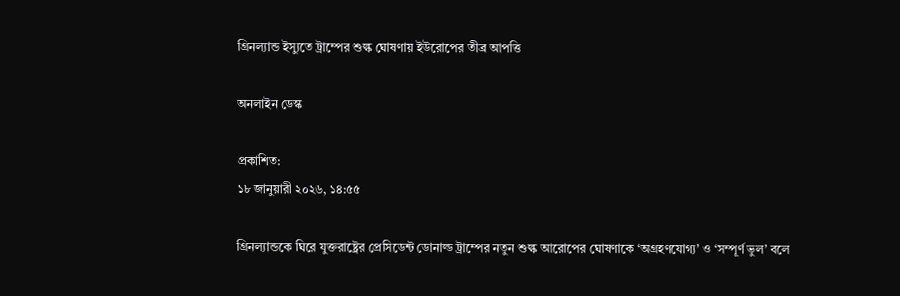গ্রিনল্যান্ড ইস্যুতে ট্রাম্পের শুল্ক ঘোষণায় ইউরোপের তীব্র আপত্তি

অনলাইন ডেস্ক

প্রকাশিত:
১৮ জানুয়ারী ২০২৬, ১৪:৫৫

গ্রিনল্যান্ডকে ঘিরে যুক্তরাষ্ট্রের প্রেসিডেন্ট ডোনাল্ড ট্রাম্পের নতুন শুল্ক আরোপের ঘোষণাকে ‘অগ্রহণযোগ্য’ ও ‘সম্পূর্ণ ভুল’ বলে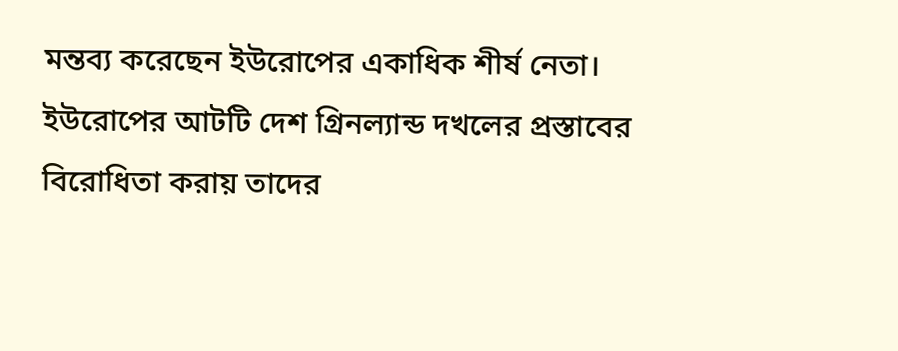মন্তব্য করেছেন ইউরোপের একাধিক শীর্ষ নেতা। ইউরোপের আটটি দেশ গ্রিনল্যান্ড দখলের প্রস্তাবের বিরোধিতা করায় তাদের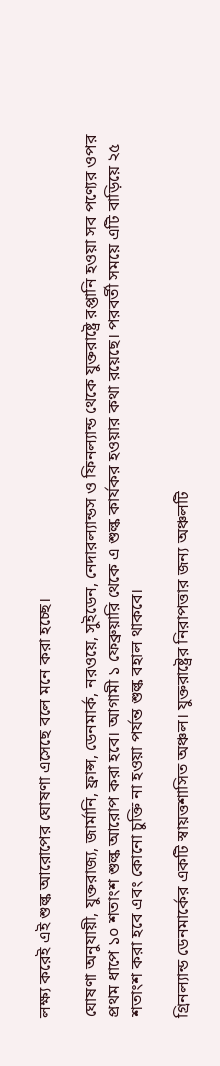লক্ষ্য করেই এই শুল্ক আরোপের ঘোষণা এসেছে বলে মনে করা হচ্ছে।

ঘোষণা অনুযায়ী, যুক্তরাজ্য, জার্মানি, ফ্রান্স, ডেনমার্ক, নরওয়ে, সুইডেন, নেদারল্যান্ডস ও ফিনল্যান্ড থেকে যুক্তরাষ্ট্রে রপ্তানি হওয়া সব পণ্যের ওপর প্রথম ধাপে ১০ শতাংশ শুল্ক আরোপ করা হবে। আগামী ১ ফেব্রুয়ারি থেকে এ শুল্ক কার্যকর হওয়ার কথা রয়েছে। পরবর্তী সময়ে এটি বাড়িয়ে ২৫ শতাংশ করা হবে এবং কোনো চুক্তি না হওয়া পর্যন্ত শুল্ক বহাল থাকবে।

গ্রিনল্যান্ড ডেনমার্কের একটি স্বায়ত্তশাসিত অঞ্চল। যুক্তরাষ্ট্রের নিরাপত্তার জন্য অঞ্চলটি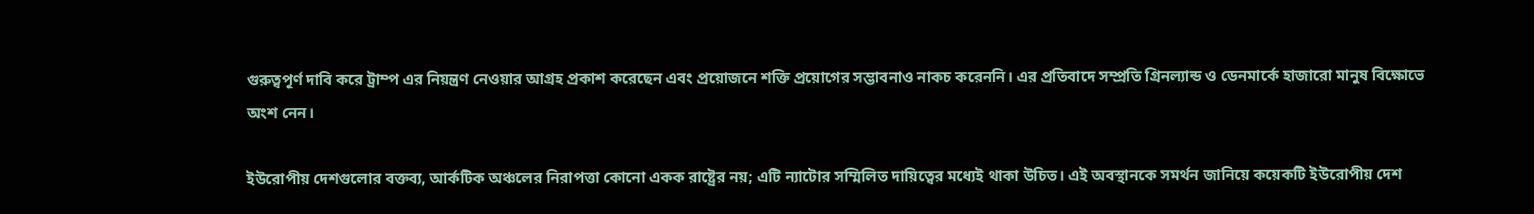গুরুত্বপূর্ণ দাবি করে ট্রাম্প এর নিয়ন্ত্রণ নেওয়ার আগ্রহ প্রকাশ করেছেন এবং প্রয়োজনে শক্তি প্রয়োগের সম্ভাবনাও নাকচ করেননি। এর প্রতিবাদে সম্প্রতি গ্রিনল্যান্ড ও ডেনমার্কে হাজারো মানুষ বিক্ষোভে অংশ নেন।

ইউরোপীয় দেশগুলোর বক্তব্য, আর্কটিক অঞ্চলের নিরাপত্তা কোনো একক রাষ্ট্রের নয়; এটি ন্যাটোর সম্মিলিত দায়িত্বের মধ্যেই থাকা উচিত। এই অবস্থানকে সমর্থন জানিয়ে কয়েকটি ইউরোপীয় দেশ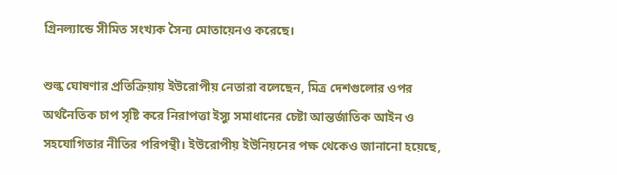গ্রিনল্যান্ডে সীমিত সংখ্যক সৈন্য মোতায়েনও করেছে।

শুল্ক ঘোষণার প্রতিক্রিয়ায় ইউরোপীয় নেতারা বলেছেন, মিত্র দেশগুলোর ওপর অর্থনৈতিক চাপ সৃষ্টি করে নিরাপত্তা ইস্যু সমাধানের চেষ্টা আন্তর্জাতিক আইন ও সহযোগিতার নীতির পরিপন্থী। ইউরোপীয় ইউনিয়নের পক্ষ থেকেও জানানো হয়েছে,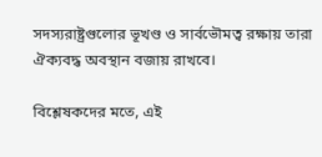সদস্যরাষ্ট্রগুলোর ভূখণ্ড ও সার্বভৌমত্ব রক্ষায় তারা ঐক্যবদ্ধ অবস্থান বজায় রাখবে।

বিশ্লেষকদের মতে, এই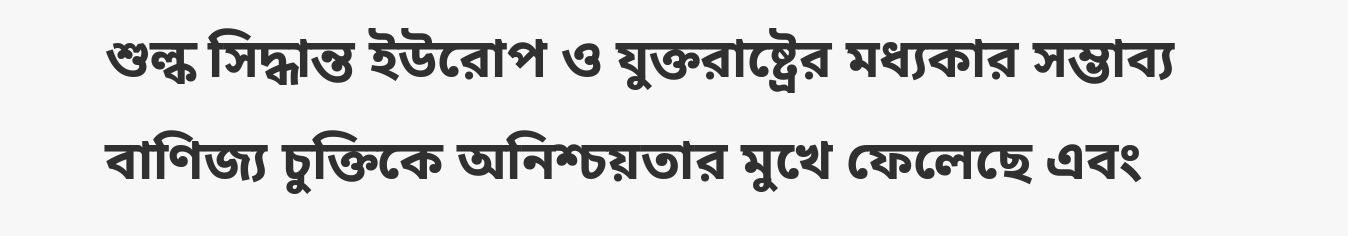শুল্ক সিদ্ধান্ত ইউরোপ ও যুক্তরাষ্ট্রের মধ্যকার সম্ভাব্য বাণিজ্য চুক্তিকে অনিশ্চয়তার মুখে ফেলেছে এবং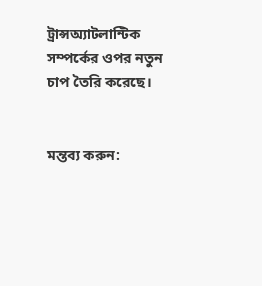ট্রান্সঅ্যাটলান্টিক সম্পর্কের ওপর নতুন চাপ তৈরি করেছে।


মন্তব্য করুন: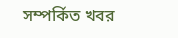সম্পর্কিত খবর